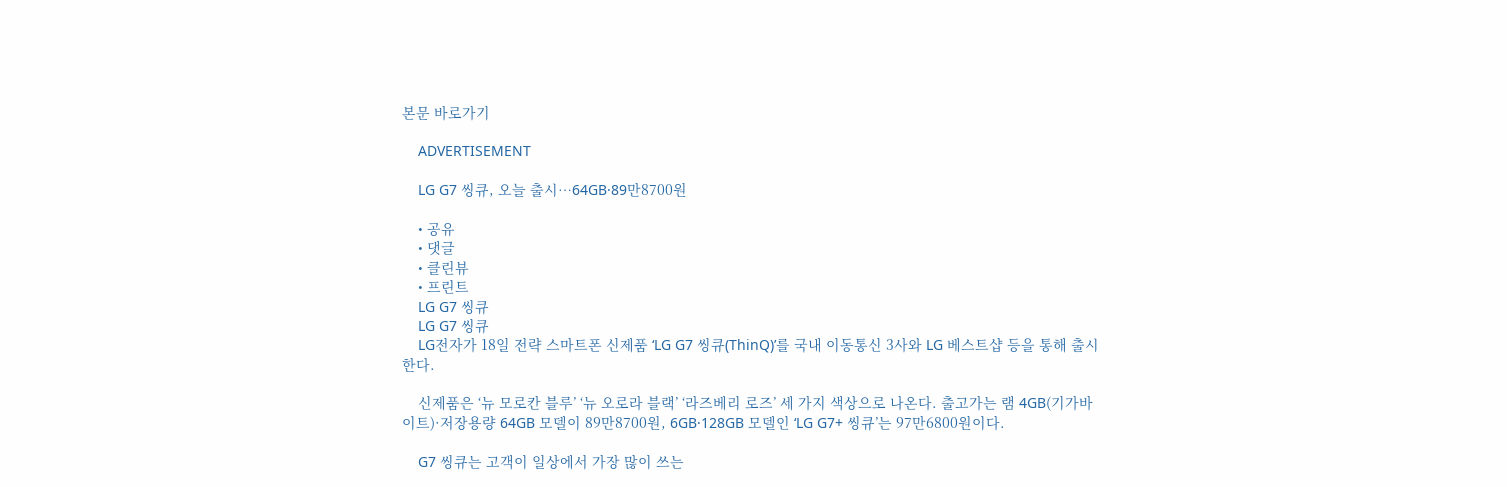본문 바로가기

    ADVERTISEMENT

    LG G7 씽큐, 오늘 출시…64GB·89만8700원

    • 공유
    • 댓글
    • 클린뷰
    • 프린트
    LG G7 씽큐
    LG G7 씽큐
    LG전자가 18일 전략 스마트폰 신제품 ‘LG G7 씽큐(ThinQ)’를 국내 이동통신 3사와 LG 베스트샵 등을 통해 출시한다.

    신제품은 ‘뉴 모로칸 블루’ ‘뉴 오로라 블랙’ ‘라즈베리 로즈’ 세 가지 색상으로 나온다. 출고가는 램 4GB(기가바이트)·저장용량 64GB 모델이 89만8700원, 6GB·128GB 모델인 ‘LG G7+ 씽큐’는 97만6800원이다.

    G7 씽큐는 고객이 일상에서 가장 많이 쓰는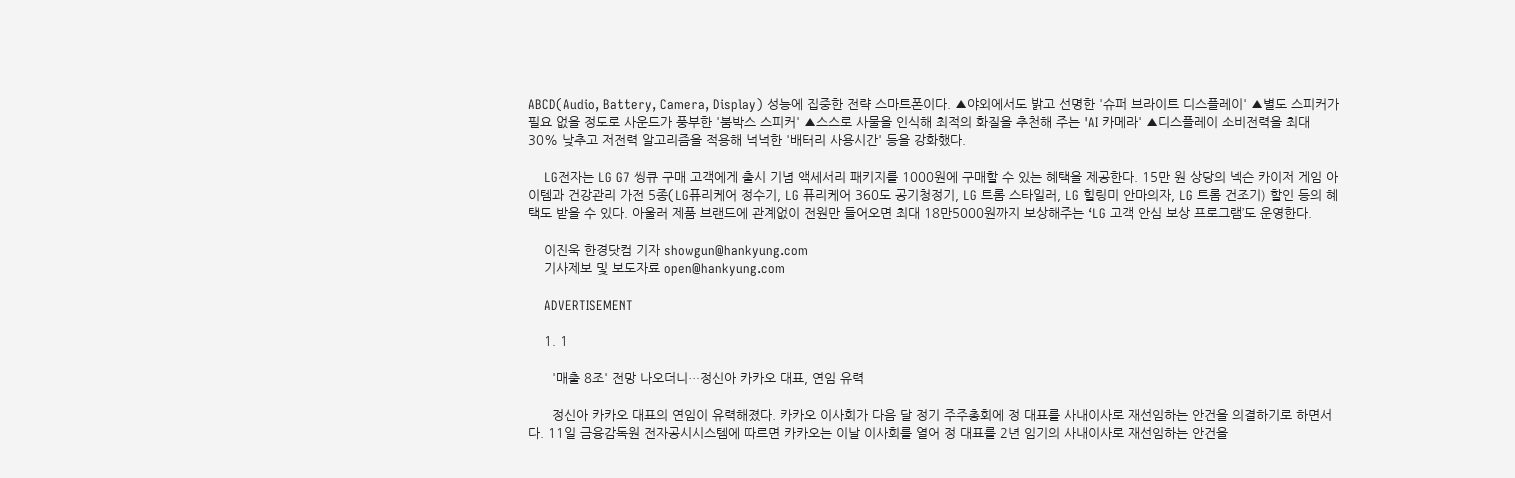ABCD(Audio, Battery, Camera, Display) 성능에 집중한 전략 스마트폰이다. ▲야외에서도 밝고 선명한 '슈퍼 브라이트 디스플레이' ▲별도 스피커가 필요 없을 정도로 사운드가 풍부한 '붐박스 스피커' ▲스스로 사물을 인식해 최적의 화질을 추천해 주는 'AI 카메라' ▲디스플레이 소비전력을 최대 30% 낮추고 저전력 알고리즘을 적용해 넉넉한 '배터리 사용시간' 등을 강화했다.

    LG전자는 LG G7 씽큐 구매 고객에게 출시 기념 액세서리 패키지를 1000원에 구매할 수 있는 혜택을 제공한다. 15만 원 상당의 넥슨 카이저 게임 아이템과 건강관리 가전 5종(LG퓨리케어 정수기, LG 퓨리케어 360도 공기청정기, LG 트롬 스타일러, LG 힐링미 안마의자, LG 트롬 건조기) 할인 등의 혜택도 받을 수 있다. 아울러 제품 브랜드에 관계없이 전원만 들어오면 최대 18만5000원까지 보상해주는 ‘LG 고객 안심 보상 프로그램’도 운영한다.

    이진욱 한경닷컴 기자 showgun@hankyung.com
    기사제보 및 보도자료 open@hankyung.com

    ADVERTISEMENT

    1. 1

      '매출 8조' 전망 나오더니…정신아 카카오 대표, 연임 유력

      정신아 카카오 대표의 연임이 유력해졌다. 카카오 이사회가 다음 달 정기 주주총회에 정 대표를 사내이사로 재선임하는 안건을 의결하기로 하면서다. 11일 금융감독원 전자공시시스템에 따르면 카카오는 이날 이사회를 열어 정 대표를 2년 임기의 사내이사로 재선임하는 안건을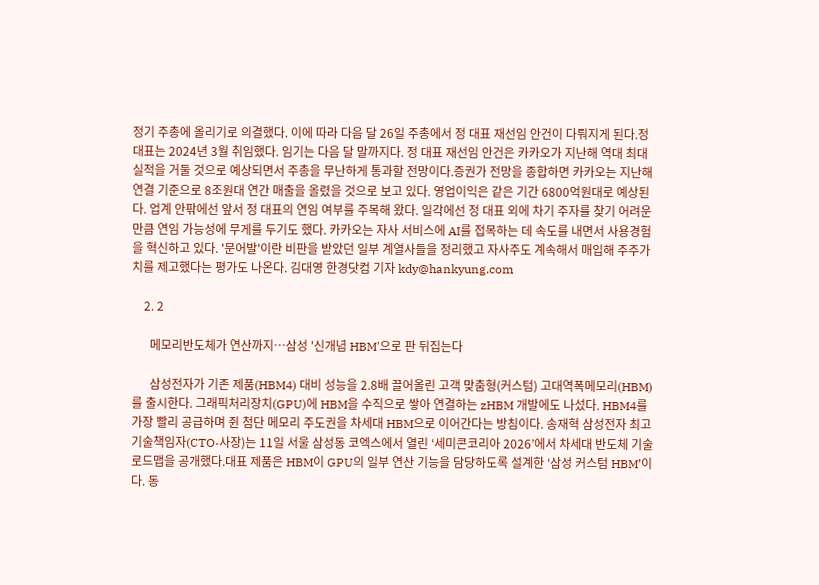정기 주총에 올리기로 의결했다. 이에 따라 다음 달 26일 주총에서 정 대표 재선임 안건이 다뤄지게 된다.정 대표는 2024년 3월 취임했다. 임기는 다음 달 말까지다. 정 대표 재선임 안건은 카카오가 지난해 역대 최대 실적을 거둘 것으로 예상되면서 주총을 무난하게 통과할 전망이다.증권가 전망을 종합하면 카카오는 지난해 연결 기준으로 8조원대 연간 매출을 올렸을 것으로 보고 있다. 영업이익은 같은 기간 6800억원대로 예상된다. 업계 안팎에선 앞서 정 대표의 연임 여부를 주목해 왔다. 일각에선 정 대표 외에 차기 주자를 찾기 어려운 만큼 연임 가능성에 무게를 두기도 했다. 카카오는 자사 서비스에 AI를 접목하는 데 속도를 내면서 사용경험을 혁신하고 있다. '문어발'이란 비판을 받았던 일부 계열사들을 정리했고 자사주도 계속해서 매입해 주주가치를 제고했다는 평가도 나온다. 김대영 한경닷컴 기자 kdy@hankyung.com

    2. 2

      메모리반도체가 연산까지…삼성 '신개념 HBM'으로 판 뒤집는다

      삼성전자가 기존 제품(HBM4) 대비 성능을 2.8배 끌어올린 고객 맞춤형(커스텀) 고대역폭메모리(HBM)를 출시한다. 그래픽처리장치(GPU)에 HBM을 수직으로 쌓아 연결하는 zHBM 개발에도 나섰다. HBM4를 가장 빨리 공급하며 쥔 첨단 메모리 주도권을 차세대 HBM으로 이어간다는 방침이다. 송재혁 삼성전자 최고기술책임자(CTO·사장)는 11일 서울 삼성동 코엑스에서 열린 ‘세미콘코리아 2026’에서 차세대 반도체 기술 로드맵을 공개했다.대표 제품은 HBM이 GPU의 일부 연산 기능을 담당하도록 설계한 ‘삼성 커스텀 HBM’이다. 동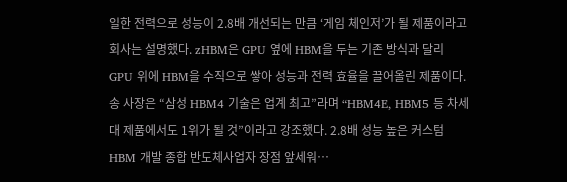일한 전력으로 성능이 2.8배 개선되는 만큼 ‘게임 체인저’가 될 제품이라고 회사는 설명했다. zHBM은 GPU 옆에 HBM을 두는 기존 방식과 달리 GPU 위에 HBM을 수직으로 쌓아 성능과 전력 효율을 끌어올린 제품이다.송 사장은 “삼성 HBM4 기술은 업계 최고”라며 “HBM4E, HBM5 등 차세대 제품에서도 1위가 될 것”이라고 강조했다. 2.8배 성능 높은 커스텀 HBM 개발 종합 반도체사업자 장점 앞세워…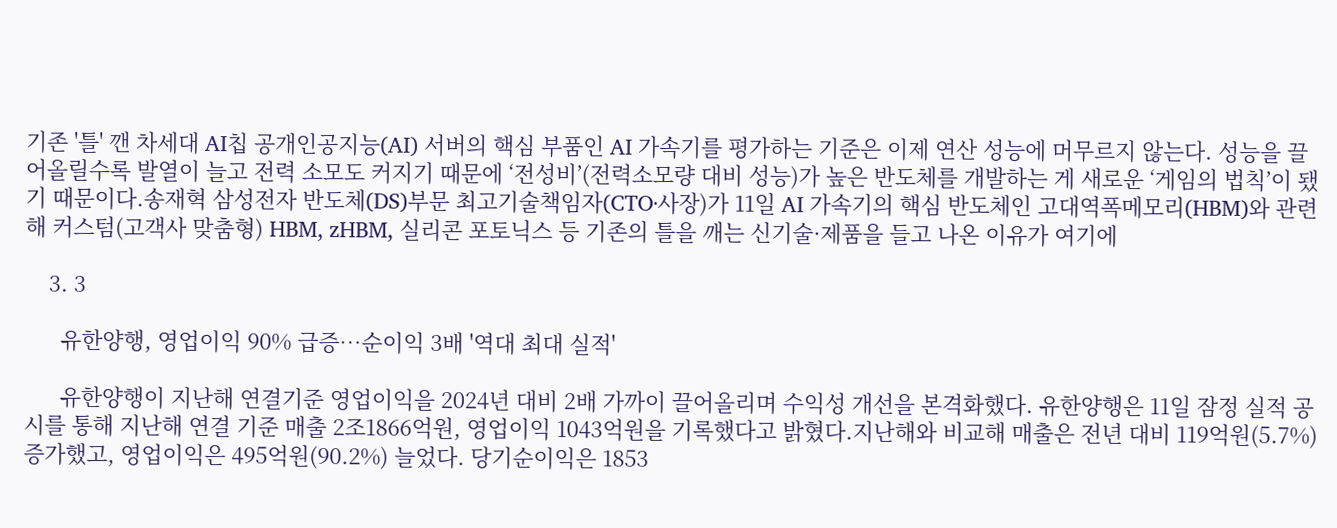기존 '틀' 깬 차세대 AI칩 공개인공지능(AI) 서버의 핵심 부품인 AI 가속기를 평가하는 기준은 이제 연산 성능에 머무르지 않는다. 성능을 끌어올릴수록 발열이 늘고 전력 소모도 커지기 때문에 ‘전성비’(전력소모량 대비 성능)가 높은 반도체를 개발하는 게 새로운 ‘게임의 법칙’이 됐기 때문이다.송재혁 삼성전자 반도체(DS)부문 최고기술책임자(CTO·사장)가 11일 AI 가속기의 핵심 반도체인 고대역폭메모리(HBM)와 관련해 커스텀(고객사 맞춤형) HBM, zHBM, 실리콘 포토닉스 등 기존의 틀을 깨는 신기술·제품을 들고 나온 이유가 여기에

    3. 3

      유한양행, 영업이익 90% 급증…순이익 3배 '역대 최대 실적'

      유한양행이 지난해 연결기준 영업이익을 2024년 대비 2배 가까이 끌어올리며 수익성 개선을 본격화했다. 유한양행은 11일 잠정 실적 공시를 통해 지난해 연결 기준 매출 2조1866억원, 영업이익 1043억원을 기록했다고 밝혔다.지난해와 비교해 매출은 전년 대비 119억원(5.7%) 증가했고, 영업이익은 495억원(90.2%) 늘었다. 당기순이익은 1853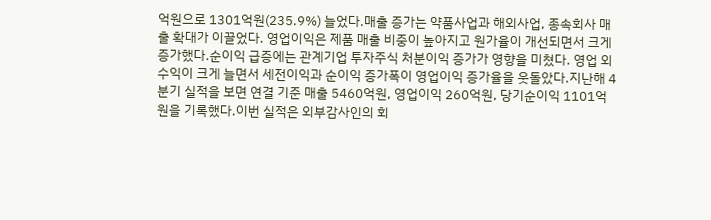억원으로 1301억원(235.9%) 늘었다.매출 증가는 약품사업과 해외사업, 종속회사 매출 확대가 이끌었다. 영업이익은 제품 매출 비중이 높아지고 원가율이 개선되면서 크게 증가했다.순이익 급증에는 관계기업 투자주식 처분이익 증가가 영향을 미쳤다. 영업 외 수익이 크게 늘면서 세전이익과 순이익 증가폭이 영업이익 증가율을 웃돌았다.지난해 4분기 실적을 보면 연결 기준 매출 5460억원, 영업이익 260억원, 당기순이익 1101억원을 기록했다.이번 실적은 외부감사인의 회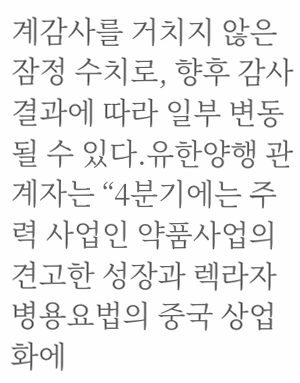계감사를 거치지 않은 잠정 수치로, 향후 감사 결과에 따라 일부 변동될 수 있다.유한양행 관계자는 “4분기에는 주력 사업인 약품사업의 견고한 성장과 렉라자 병용요법의 중국 상업화에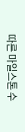따른 마일스톤 수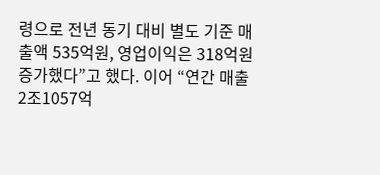령으로 전년 동기 대비 별도 기준 매출액 535억원, 영업이익은 318억원 증가했다”고 했다. 이어 “연간 매출 2조1057억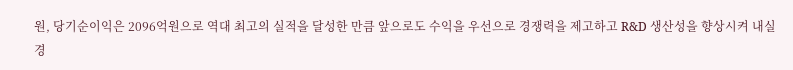원, 당기순이익은 2096억원으로 역대 최고의 실적을 달성한 만큼 앞으로도 수익을 우선으로 경쟁력을 제고하고 R&D 생산성을 향상시켜 내실 경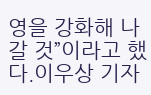영을 강화해 나갈 것”이라고 했다.이우상 기자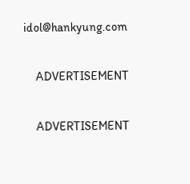idol@hankyung.com

    ADVERTISEMENT

    ADVERTISEMENT